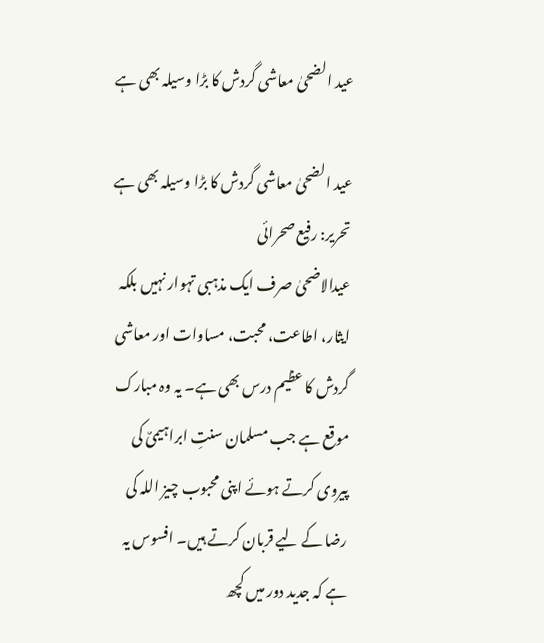عید الضحیٰ معاشی گردش کا بڑا وسیلہ بھی ہے

عید الضحیٰ معاشی گردش کا بڑا وسیلہ بھی ہے
تحریر: رفیع صحرائی
عیدالاضحیٰ صرف ایک مذہبی تہوار نہیں بلکہ ایثار، اطاعت، محبت، مساوات اور معاشی گردش کا عظیم درس بھی ہے۔ یہ وہ مبارک موقع ہے جب مسلمان سنتِ ابراہیمیٌ کی پیروی کرتے ہوئے اپنی محبوب چیز اللہ کی رضا کے لیے قربان کرتے ہیں۔ افسوس یہ ہے کہ جدید دور میں کچھ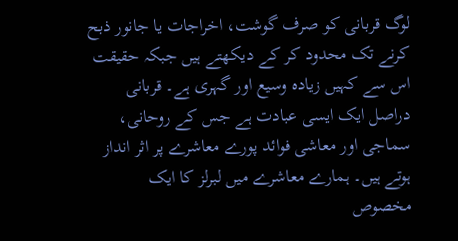لوگ قربانی کو صرف گوشت، اخراجات یا جانور ذبح کرنے تک محدود کر کے دیکھتے ہیں جبکہ حقیقت اس سے کہیں زیادہ وسیع اور گہری ہے۔ قربانی دراصل ایک ایسی عبادت ہے جس کے روحانی، سماجی اور معاشی فوائد پورے معاشرے پر اثر انداز ہوتے ہیں۔ ہمارے معاشرے میں لبرلز کا ایک مخصوص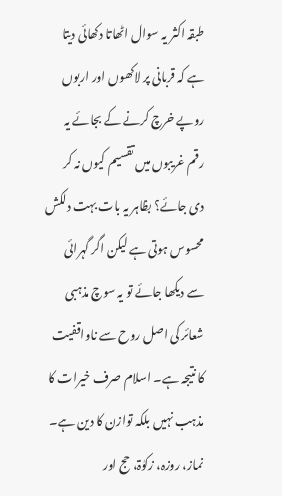طبقہ اکثر یہ سوال اٹھاتا دکھائی دیتا ہے کہ قربانی پر لاکھوں اور اربوں روپے خرچ کرنے کے بجائے یہ رقم غریبوں میں تقسیم کیوں نہ کر دی جائے؟ بظاہر یہ بات بہت دلکش محسوس ہوتی ہے لیکن اگر گہرائی سے دیکھا جائے تو یہ سوچ مذہبی شعائر کی اصل روح سے ناواقفیت کا نتیجہ ہے۔ اسلام صرف خیرات کا مذہب نہیں بلکہ توازن کا دین ہے۔ نماز، روزہ، زکوٰۃ، حج اور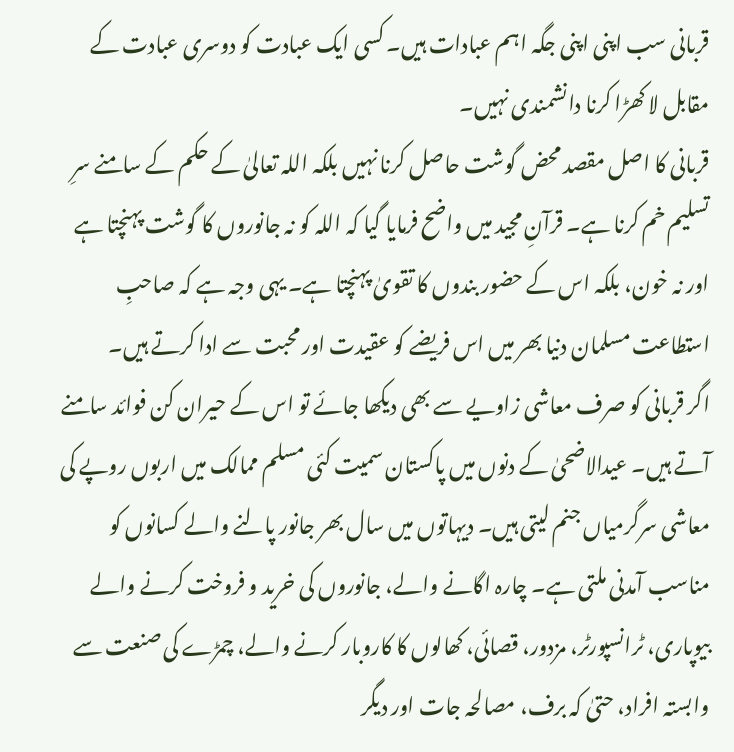قربانی سب اپنی اپنی جگہ اہم عبادات ہیں۔ کسی ایک عبادت کو دوسری عبادت کے مقابل لا کھڑا کرنا دانشمندی نہیں۔
قربانی کا اصل مقصد محض گوشت حاصل کرنا نہیں بلکہ اللہ تعالیٰ کے حکم کے سامنے سرِ تسلیم خم کرنا ہے۔ قرآنِ مجید میں واضح فرمایا گیا کہ اللہ کو نہ جانوروں کا گوشت پہنچتا ہے اور نہ خون، بلکہ اس کے حضور بندوں کا تقویٰ پہنچتا ہے۔ یہی وجہ ہے کہ صاحبِ استطاعت مسلمان دنیا بھر میں اس فریضے کو عقیدت اور محبت سے ادا کرتے ہیں۔
اگر قربانی کو صرف معاشی زاویے سے بھی دیکھا جائے تو اس کے حیران کن فوائد سامنے آتے ہیں۔ عیدالاضحیٰ کے دنوں میں پاکستان سمیت کئی مسلم ممالک میں اربوں روپے کی معاشی سرگرمیاں جنم لیتی ہیں۔ دیہاتوں میں سال بھر جانور پالنے والے کسانوں کو مناسب آمدنی ملتی ہے۔ چارہ اگانے والے، جانوروں کی خرید و فروخت کرنے والے بیوپاری، ٹرانسپورٹر، مزدور، قصائی، کھالوں کا کاروبار کرنے والے، چمڑے کی صنعت سے وابستہ افراد، حتیٰ کہ برف، مصالحہ جات اور دیگر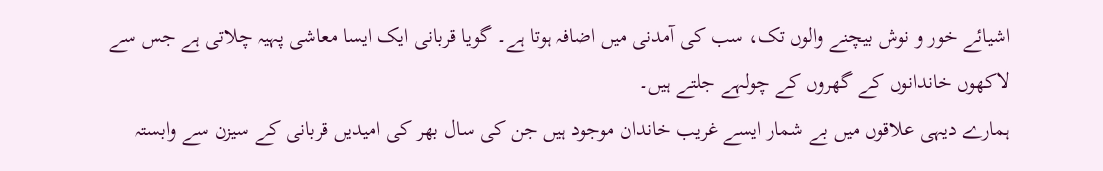اشیائے خور و نوش بیچنے والوں تک، سب کی آمدنی میں اضافہ ہوتا ہے۔ گویا قربانی ایک ایسا معاشی پہیہ چلاتی ہے جس سے لاکھوں خاندانوں کے گھروں کے چولہے جلتے ہیں۔
ہمارے دیہی علاقوں میں بے شمار ایسے غریب خاندان موجود ہیں جن کی سال بھر کی امیدیں قربانی کے سیزن سے وابستہ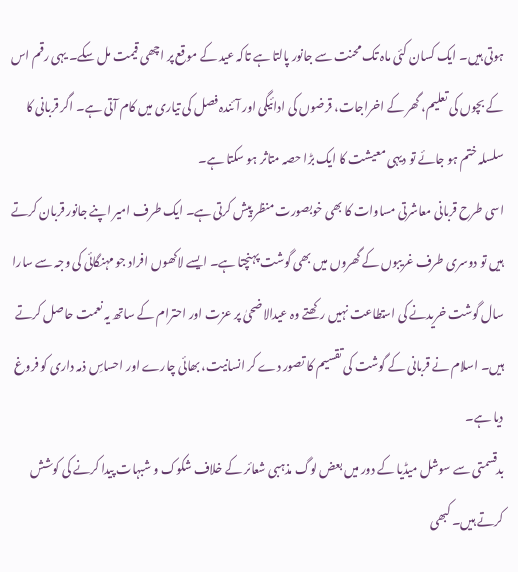ہوتی ہیں۔ ایک کسان کئی ماہ تک محنت سے جانور پالتا ہے تاکہ عید کے موقع پر اچھی قیمت مل سکے۔ یہی رقم اس کے بچوں کی تعلیم، گھر کے اخراجات، قرضوں کی ادائیگی اور آئندہ فصل کی تیاری میں کام آتی ہے۔ اگر قربانی کا سلسلہ ختم ہو جائے تو دیہی معیشت کا ایک بڑا حصہ متاثر ہو سکتا ہے۔
اسی طرح قربانی معاشرتی مساوات کا بھی خوبصورت منظر پیش کرتی ہے۔ ایک طرف امیر اپنے جانور قربان کرتے ہیں تو دوسری طرف غریبوں کے گھروں میں بھی گوشت پہنچتا ہے۔ ایسے لاکھوں افراد جو مہنگائی کی وجہ سے سارا سال گوشت خریدنے کی استطاعت نہیں رکھتے وہ عیدالاضحیٰ پر عزت اور احترام کے ساتھ یہ نعمت حاصل کرتے ہیں۔ اسلام نے قربانی کے گوشت کی تقسیم کا تصور دے کر انسانیت، بھائی چارے اور احساسِ ذمہ داری کو فروغ دیا ہے۔
بدقسمتی سے سوشل میڈیا کے دور میں بعض لوگ مذہبی شعائر کے خلاف شکوک و شبہات پیدا کرنے کی کوشش کرتے ہیں۔ کبھی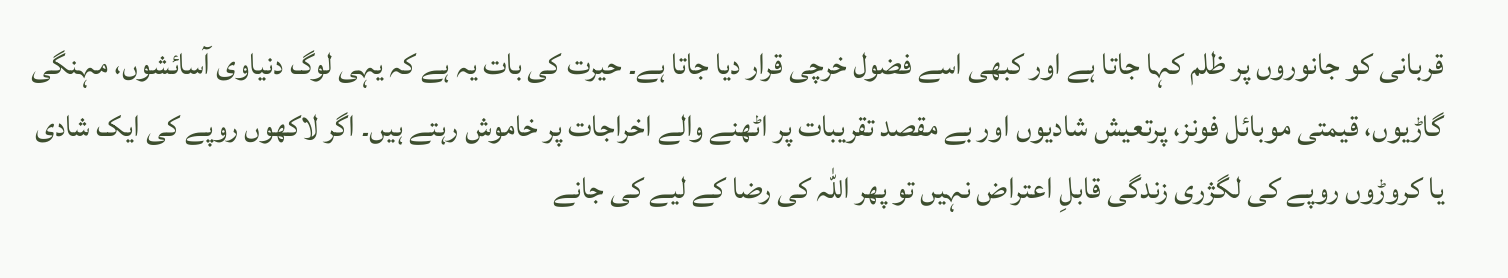قربانی کو جانوروں پر ظلم کہا جاتا ہے اور کبھی اسے فضول خرچی قرار دیا جاتا ہے۔ حیرت کی بات یہ ہے کہ یہی لوگ دنیاوی آسائشوں، مہنگی گاڑیوں، قیمتی موبائل فونز، پرتعیش شادیوں اور بے مقصد تقریبات پر اٹھنے والے اخراجات پر خاموش رہتے ہیں۔ اگر لاکھوں روپے کی ایک شادی یا کروڑوں روپے کی لگژری زندگی قابلِ اعتراض نہیں تو پھر اللہ کی رضا کے لیے کی جانے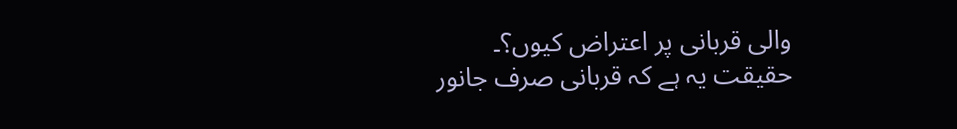والی قربانی پر اعتراض کیوں؟۔
حقیقت یہ ہے کہ قربانی صرف جانور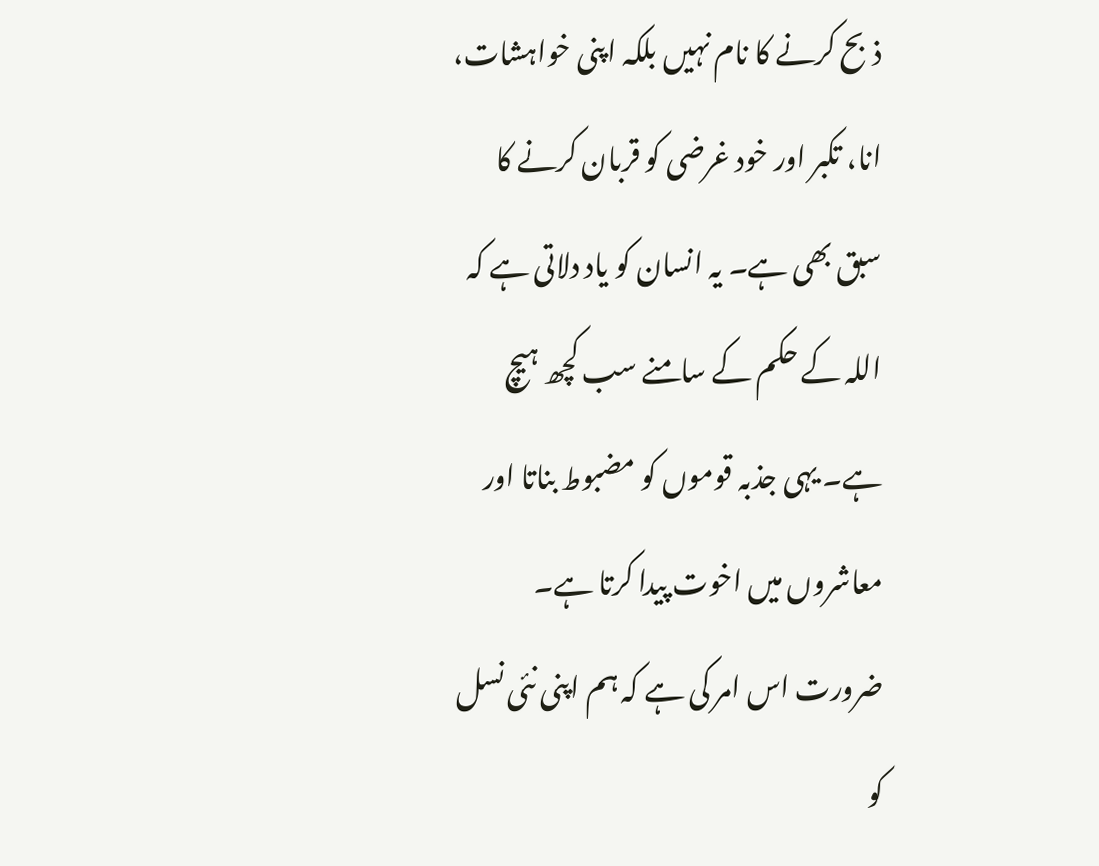ذبح کرنے کا نام نہیں بلکہ اپنی خواہشات، انا، تکبر اور خود غرضی کو قربان کرنے کا سبق بھی ہے۔ یہ انسان کو یاد دلاتی ہے کہ اللہ کے حکم کے سامنے سب کچھ ہیچ ہے۔ یہی جذبہ قوموں کو مضبوط بناتا اور معاشروں میں اخوت پیدا کرتا ہے۔ ضرورت اس امر کی ہے کہ ہم اپنی نئی نسل کو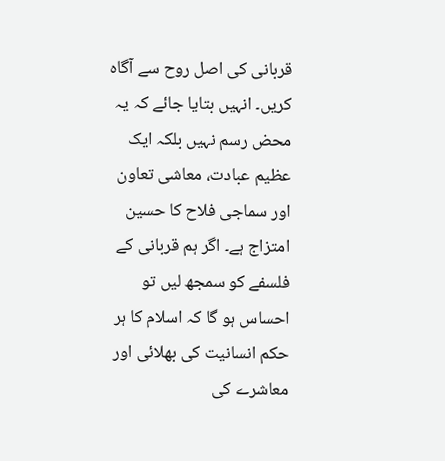قربانی کی اصل روح سے آگاہ کریں۔ انہیں بتایا جائے کہ یہ محض رسم نہیں بلکہ ایک عظیم عبادت، معاشی تعاون اور سماجی فلاح کا حسین امتزاج ہے۔ اگر ہم قربانی کے فلسفے کو سمجھ لیں تو احساس ہو گا کہ اسلام کا ہر حکم انسانیت کی بھلائی اور معاشرے کی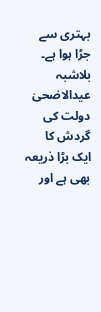بہتری سے جڑا ہوا ہے۔
بلاشبہ عیدالاضحیٰ دولت کی گردش کا ایک بڑا ذریعہ بھی ہے اور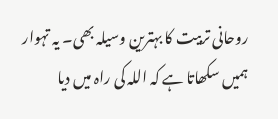روحانی تربیت کا بہترین وسیلہ بھی۔ یہ تہوار ہمیں سکھاتا ہے کہ اللہ کی راہ میں دیا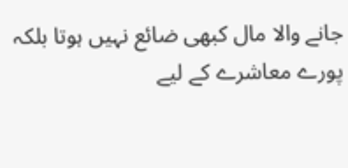جانے والا مال کبھی ضائع نہیں ہوتا بلکہ پورے معاشرے کے لیے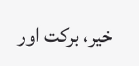خیر، برکت اور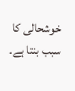خوشحالی کا سبب بنتا ہے۔